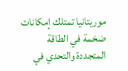موريتانيا تمتلك إمكانات ضخمة في الطاقة المتجددة والتحدي في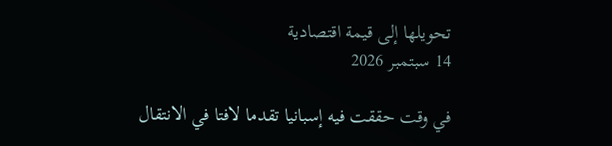تحويلها إلى قيمة اقتصادية
14 سبتمبر 2026

في وقت حققت فيه إسبانيا تقدما لافتا في الانتقال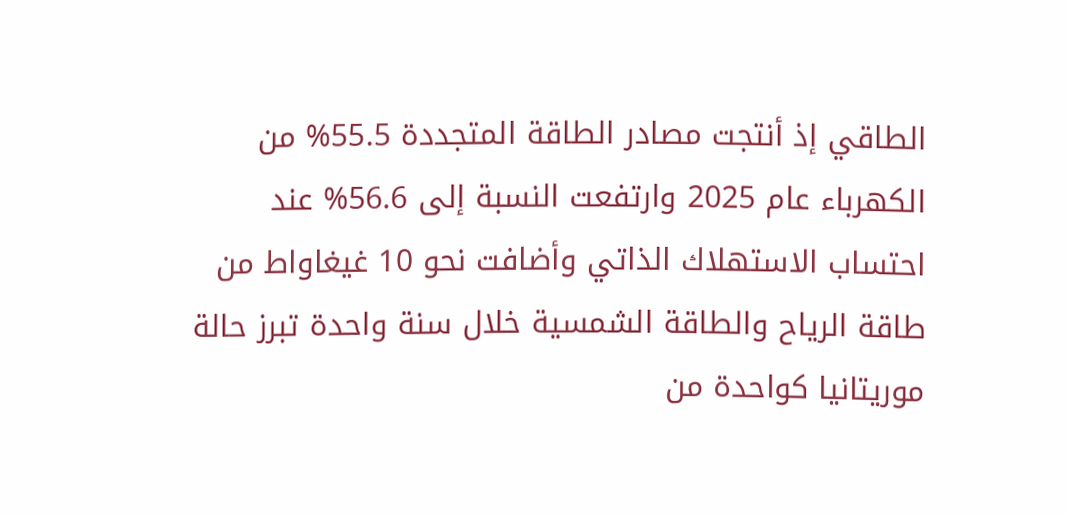الطاقي إذ أنتجت مصادر الطاقة المتجددة 55.5% من الكهرباء عام 2025 وارتفعت النسبة إلى 56.6% عند احتساب الاستهلاك الذاتي وأضافت نحو 10 غيغاواط من طاقة الرياح والطاقة الشمسية خلال سنة واحدة تبرز حالة موريتانيا كواحدة من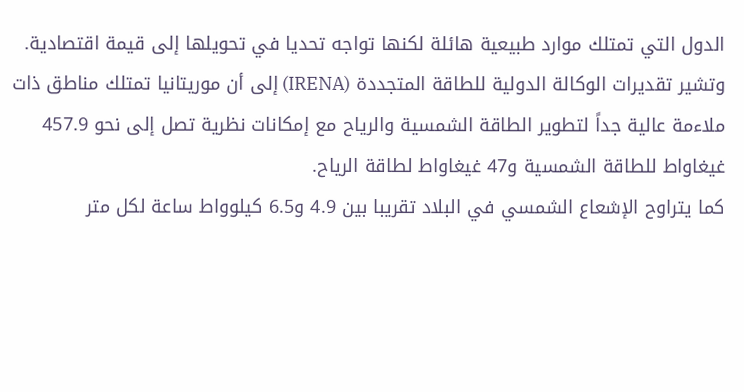الدول التي تمتلك موارد طبيعية هائلة لكنها تواجه تحديا في تحويلها إلى قيمة اقتصادية.
وتشير تقديرات الوكالة الدولية للطاقة المتجددة (IRENA) إلى أن موريتانيا تمتلك مناطق ذات ملاءمة عالية جداً لتطوير الطاقة الشمسية والرياح مع إمكانات نظرية تصل إلى نحو 457.9 غيغاواط للطاقة الشمسية و47 غيغاواط لطاقة الرياح.
كما يتراوح الإشعاع الشمسي في البلاد تقريبا بين 4.9 و6.5 كيلوواط ساعة لكل متر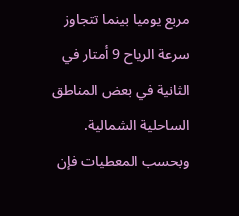مربع يوميا بينما تتجاوز سرعة الرياح 9 أمتار في الثانية في بعض المناطق الساحلية الشمالية.
وبحسب المعطيات فإن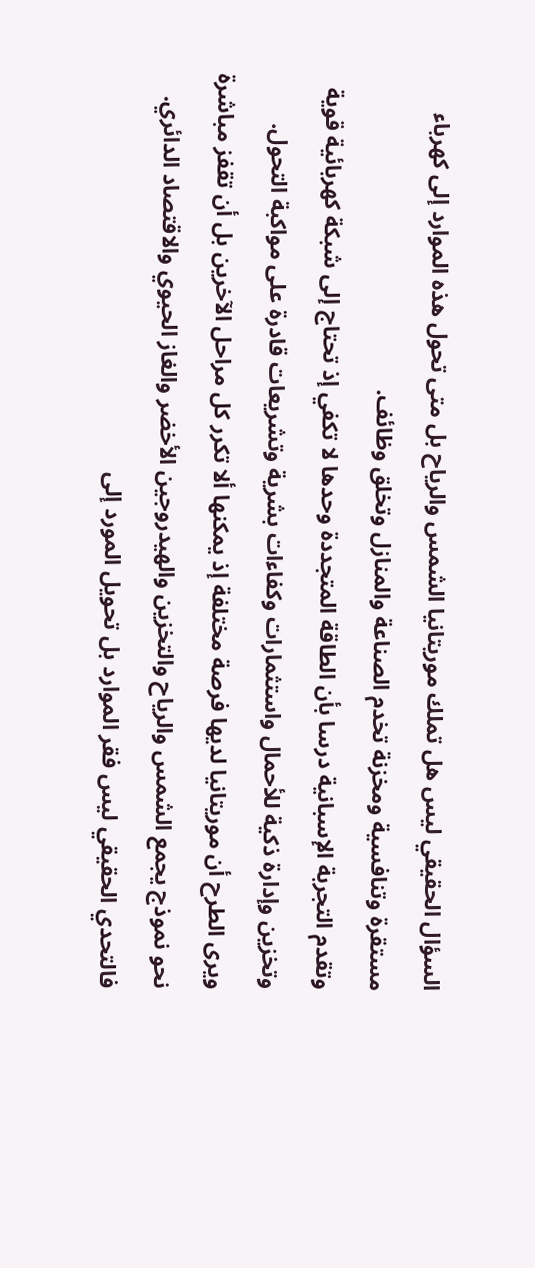السؤال الحقيقي ليس هل تملك موريتانيا الشمس والرياح بل متى تحول هذه الموارد إلى كهرباء مستقرة وتنافسية ومخزنة تخدم الصناعة والمنازل وتخلق وظائف.
وتقدم التجربة الإسبانية درسا بأن الطاقة المتجددة وحدها لا تكفي إذ تحتاج إلى شبكة كهربائية قوية وتخزين وإدارة ذكية للأحمال واستثمارات وكفاءات بشرية وتشريعات قادرة على مواكبة التحول.
ويرى الطرح أن موريتانيا لديها فرصة مختلفة إذ يمكنها ألا تكرر كل مراحل الآخرين بل أن تقفز مباشرة نحو نموذج يجمع الشمس والرياح والتخزين والهيدروجين الأخضر والغاز الحيوي والاقتصاد الدائري. فالتحدي الحقيقي ليس فقر الموارد بل تحويل المورد إلى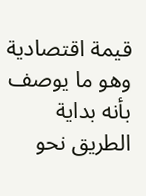قيمة اقتصادية وهو ما يوصف بأنه بداية الطريق نحو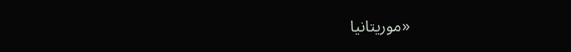«موريتانيا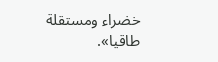خضراء ومستقلة طاقيا».